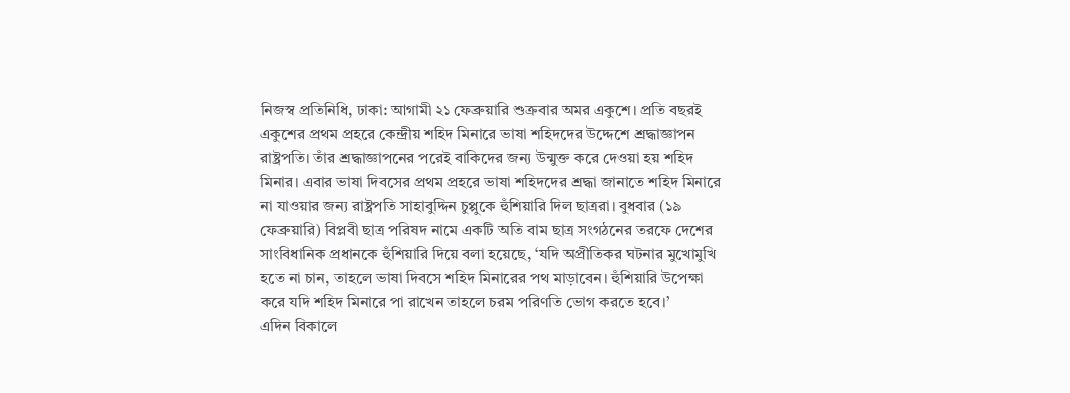নিজস্ব প্রতিনিধি, ঢাকা: আগামী ২১ ফেব্রুয়ারি শুক্রবার অমর একুশে। প্রতি বছরই একুশের প্রথম প্রহরে কেন্দ্রীয় শহিদ মিনারে ভাষা শহিদদের উদ্দেশে শ্রদ্ধাজ্ঞাপন রাষ্ট্রপতি। তাঁর শ্রদ্ধাজ্ঞাপনের পরেই বাকিদের জন্য উন্মুক্ত করে দেওয়া হয় শহিদ মিনার। এবার ভাষা দিবসের প্রথম প্রহরে ভাষা শহিদদের শ্রদ্ধা জানাতে শহিদ মিনারে না যাওয়ার জন্য রাষ্ট্রপতি সাহাবুদ্দিন চুপ্পুকে হুঁশিয়ারি দিল ছাত্ররা। বুধবার (১৯ ফেব্রুয়ারি) বিপ্লবী ছাত্র পরিষদ নামে একটি অতি বাম ছাত্র সংগঠনের তরফে দেশের সাংবিধানিক প্রধানকে হুঁশিয়ারি দিয়ে বলা হয়েছে, ‘যদি অপ্রীতিকর ঘটনার মুখোমুখি হতে না চান, তাহলে ভাষা দিবসে শহিদ মিনারের পথ মাড়াবেন। হুঁশিয়ারি উপেক্ষা করে যদি শহিদ মিনারে পা রাখেন তাহলে চরম পরিণতি ভোগ করতে হবে।’
এদিন বিকালে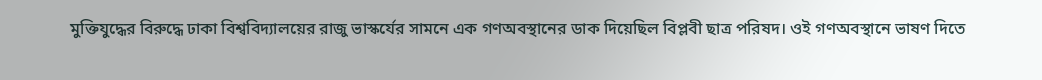মুক্তিযুদ্ধের বিরুদ্ধে ঢাকা বিশ্ববিদ্যালয়ের রাজু ভাস্কর্যের সামনে এক গণঅবস্থানের ডাক দিয়েছিল বিপ্লবী ছাত্র পরিষদ। ওই গণঅবস্থানে ভাষণ দিতে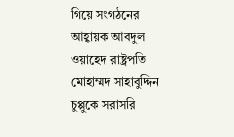গিয়ে সংগঠনের আহ্বায়ক আবদুল ওয়াহেদ রাষ্ট্রপতি মোহাম্মদ সাহাবুদ্দিন চুপ্পুকে সরাসরি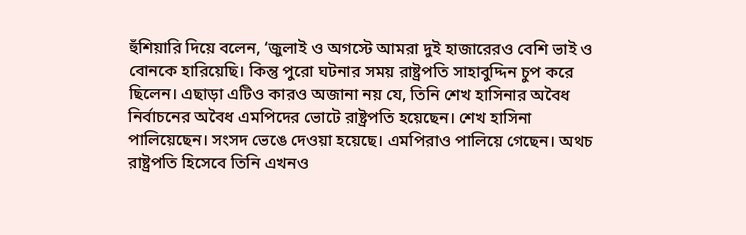হুঁশিয়ারি দিয়ে বলেন, ‘জুলাই ও অগস্টে আমরা দুই হাজারেরও বেশি ভাই ও বোনকে হারিয়েছি। কিন্তু পুরো ঘটনার সময় রাষ্ট্রপতি সাহাবুদ্দিন চুপ করে ছিলেন। এছাড়া এটিও কারও অজানা নয় যে, তিনি শেখ হাসিনার অবৈধ নির্বাচনের অবৈধ এমপিদের ভোটে রাষ্ট্রপতি হয়েছেন। শেখ হাসিনা পালিয়েছেন। সংসদ ভেঙে দেওয়া হয়েছে। এমপিরাও পালিয়ে গেছেন। অথচ রাষ্ট্রপতি হিসেবে তিনি এখনও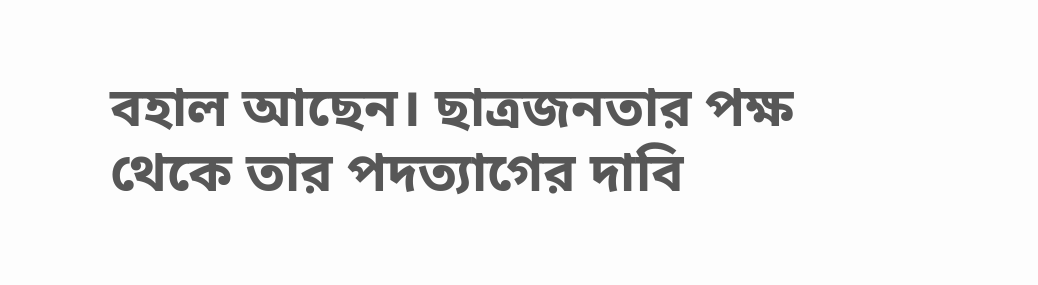বহাল আছেন। ছাত্রজনতার পক্ষ থেকে তার পদত্যাগের দাবি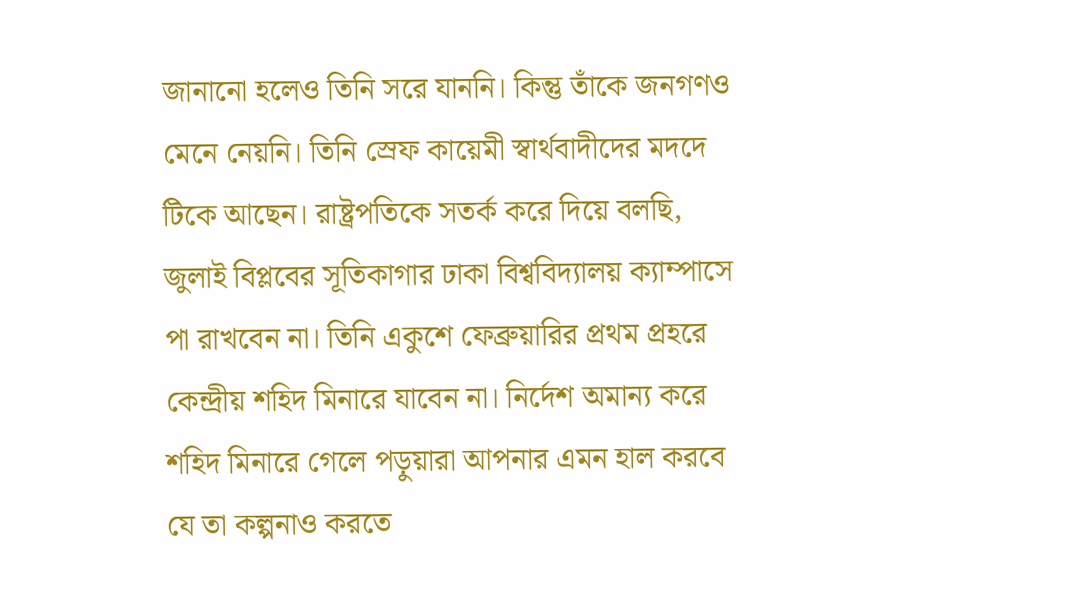জানানো হলেও তিনি সরে যাননি। কিন্তু তাঁকে জনগণও মেনে নেয়নি। তিনি স্রেফ কায়েমী স্বার্থবাদীদের মদদে টিকে আছেন। রাষ্ট্রপতিকে সতর্ক করে দিয়ে বলছি, জুলাই বিপ্লবের সূতিকাগার ঢাকা বিশ্ববিদ্যালয় ক্যাম্পাসে পা রাখবেন না। তিনি একুশে ফেব্রুয়ারির প্রথম প্রহরে কেন্দ্রীয় শহিদ মিনারে যাবেন না। নির্দেশ অমান্য করে শহিদ মিনারে গেলে পড়ুয়ারা আপনার এমন হাল করবে যে তা কল্পনাও করতে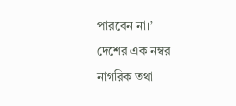পারবেন না।’
দেশের এক নম্বর নাগরিক তথা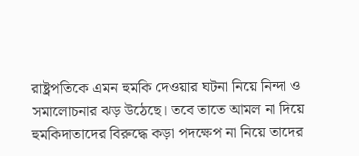রাষ্ট্রপতিকে এমন হুমকি দেওয়ার ঘটনা নিয়ে নিন্দা ও সমালোচনার ঝড় উঠেছে। তবে তাতে আমল না দিয়ে হুমকিদাতাদের বিরুদ্ধে কড়া পদক্ষেপ না নিয়ে তাদের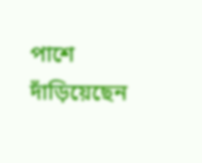পাশে দাঁড়িয়েছেন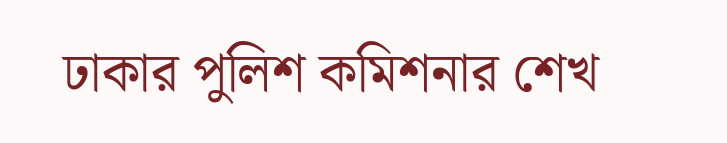ঢাকার পুলিশ কমিশনার শেখ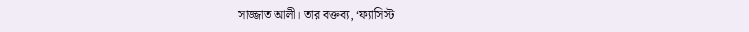সাজ্জাত আলী। তার বক্তব্য, ‘ফ্যাসিস্ট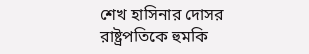শেখ হাসিনার দোসর রাষ্ট্রপতিকে হুমকি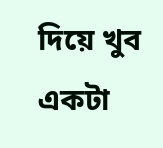দিয়ে খুব একটা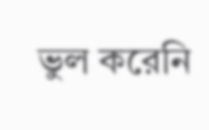ভুল করেনি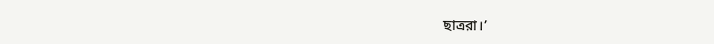ছাত্ররা।’